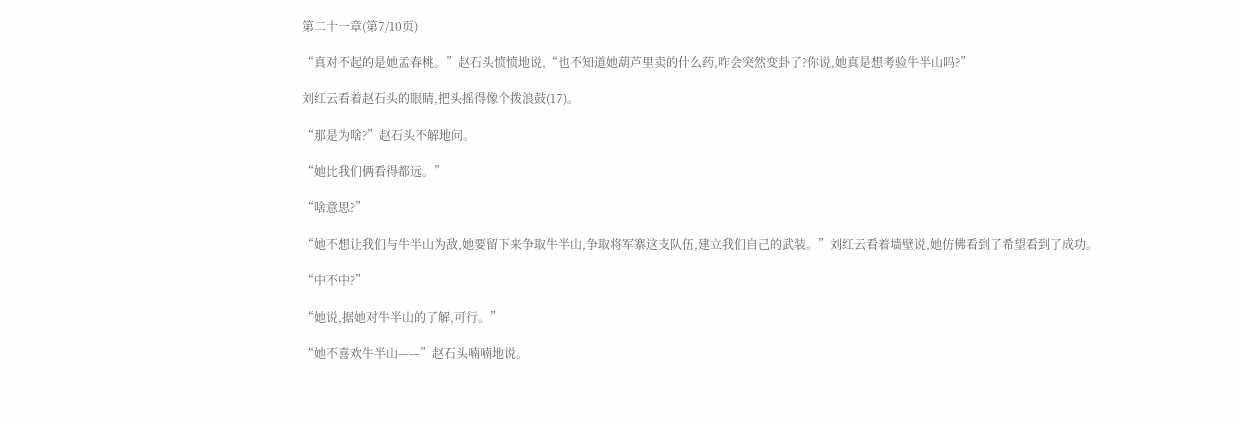第二十一章(第7/10页)

“真对不起的是她孟春桃。”赵石头愤愤地说,“也不知道她葫芦里卖的什么药,咋会突然变卦了?你说,她真是想考验牛半山吗?”

刘红云看着赵石头的眼睛,把头摇得像个拨浪鼓(17)。

“那是为啥?”赵石头不解地问。

“她比我们俩看得都远。”

“啥意思?”

“她不想让我们与牛半山为敌,她要留下来争取牛半山,争取将军寨这支队伍,建立我们自己的武装。”刘红云看着墙壁说,她仿佛看到了希望看到了成功。

“中不中?”

“她说,据她对牛半山的了解,可行。”

“她不喜欢牛半山——”赵石头喃喃地说。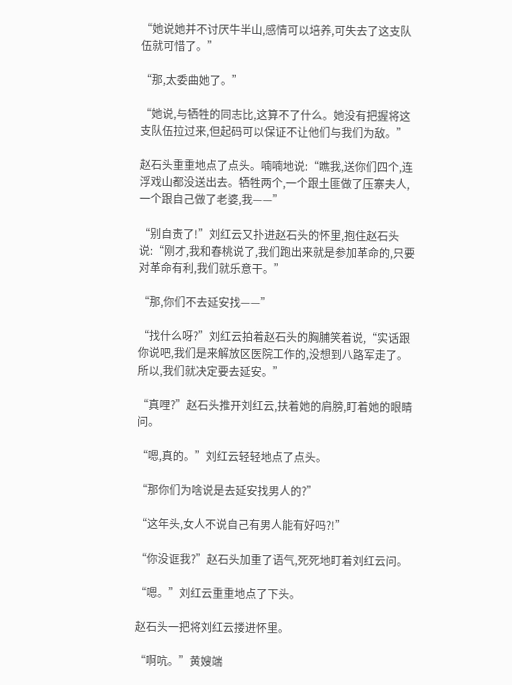“她说她并不讨厌牛半山,感情可以培养,可失去了这支队伍就可惜了。”

“那,太委曲她了。”

“她说,与牺牲的同志比,这算不了什么。她没有把握将这支队伍拉过来,但起码可以保证不让他们与我们为敌。”

赵石头重重地点了点头。喃喃地说:“瞧我,送你们四个,连浮戏山都没送出去。牺牲两个,一个跟土匪做了压寨夫人,一个跟自己做了老婆,我——”

“别自责了!”刘红云又扑进赵石头的怀里,抱住赵石头说:“刚才,我和春桃说了,我们跑出来就是参加革命的,只要对革命有利,我们就乐意干。”

“那,你们不去延安找——”

“找什么呀?”刘红云拍着赵石头的胸脯笑着说,“实话跟你说吧,我们是来解放区医院工作的,没想到八路军走了。所以,我们就决定要去延安。”

“真哩?”赵石头推开刘红云,扶着她的肩膀,盯着她的眼睛问。

“嗯,真的。”刘红云轻轻地点了点头。

“那你们为啥说是去延安找男人的?”

“这年头,女人不说自己有男人能有好吗?!”

“你没诓我?”赵石头加重了语气,死死地盯着刘红云问。

“嗯。”刘红云重重地点了下头。

赵石头一把将刘红云搂进怀里。

“啊吭。”黄嫂端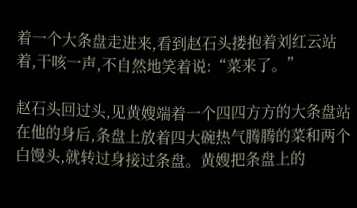着一个大条盘走进来,看到赵石头搂抱着刘红云站着,干咳一声,不自然地笑着说:“菜来了。”

赵石头回过头,见黄嫂端着一个四四方方的大条盘站在他的身后,条盘上放着四大碗热气腾腾的菜和两个白馒头,就转过身接过条盘。黄嫂把条盘上的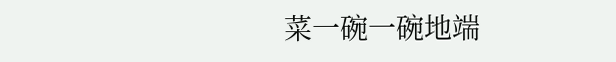菜一碗一碗地端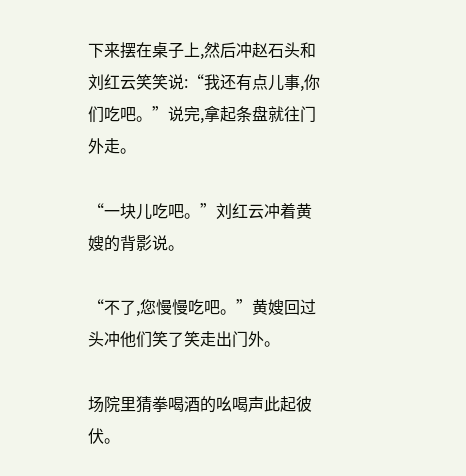下来摆在桌子上,然后冲赵石头和刘红云笑笑说:“我还有点儿事,你们吃吧。”说完,拿起条盘就往门外走。

“一块儿吃吧。”刘红云冲着黄嫂的背影说。

“不了,您慢慢吃吧。”黄嫂回过头冲他们笑了笑走出门外。

场院里猜拳喝酒的吆喝声此起彼伏。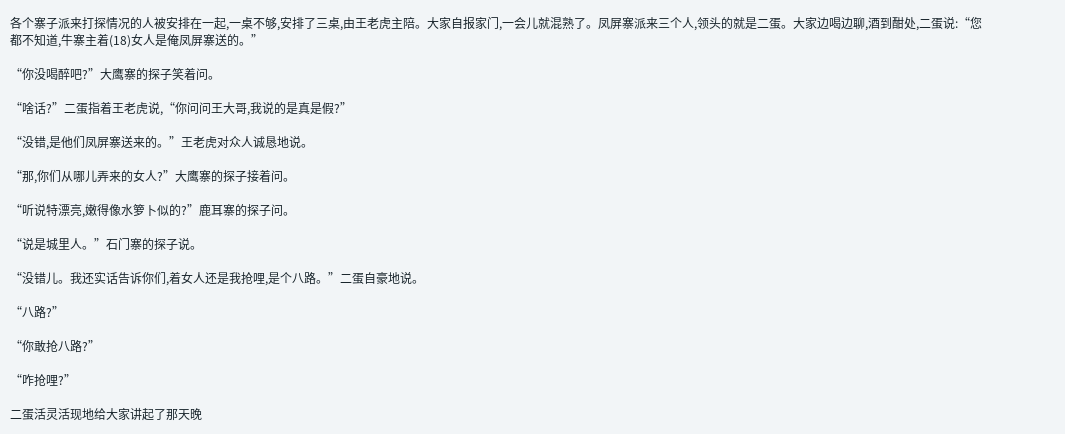各个寨子派来打探情况的人被安排在一起,一桌不够,安排了三桌,由王老虎主陪。大家自报家门,一会儿就混熟了。凤屏寨派来三个人,领头的就是二蛋。大家边喝边聊,酒到酣处,二蛋说:“您都不知道,牛寨主着(18)女人是俺凤屏寨送的。”

“你没喝醉吧?”大鹰寨的探子笑着问。

“啥话?”二蛋指着王老虎说,“你问问王大哥,我说的是真是假?”

“没错,是他们凤屏寨送来的。”王老虎对众人诚恳地说。

“那,你们从哪儿弄来的女人?”大鹰寨的探子接着问。

“听说特漂亮,嫩得像水箩卜似的?”鹿耳寨的探子问。

“说是城里人。”石门寨的探子说。

“没错儿。我还实话告诉你们,着女人还是我抢哩,是个八路。”二蛋自豪地说。

“八路?”

“你敢抢八路?”

“咋抢哩?”

二蛋活灵活现地给大家讲起了那天晚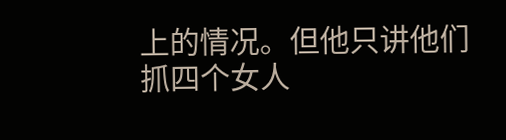上的情况。但他只讲他们抓四个女人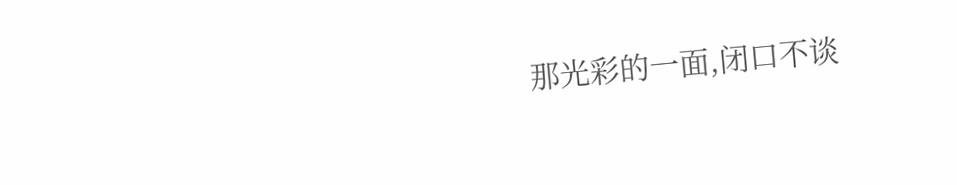那光彩的一面,闭口不谈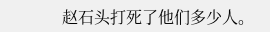赵石头打死了他们多少人。